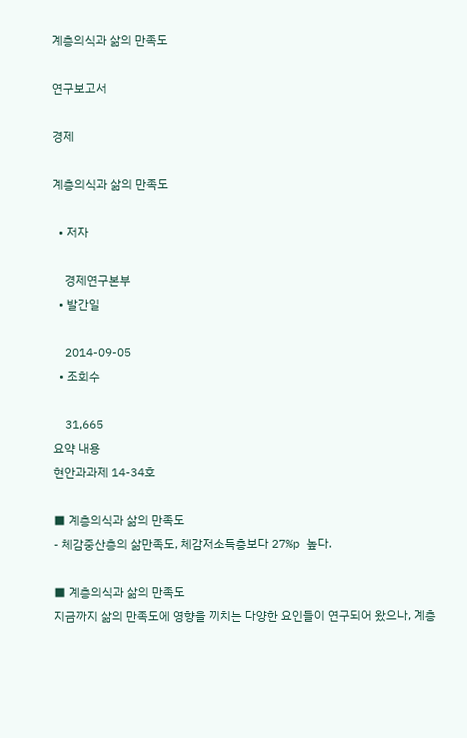계층의식과 삶의 만족도

연구보고서

경제

계층의식과 삶의 만족도

  • 저자

    경제연구본부
  • 발간일

    2014-09-05
  • 조회수

    31,665
요약 내용
현안과과제 14-34호

■ 계층의식과 삶의 만족도
- 체감중산층의 삶만족도, 체감저소득층보다 27%p 높다.

■ 계층의식과 삶의 만족도
지금까지 삶의 만족도에 영향을 끼치는 다양한 요인들이 연구되어 왔으나, 계층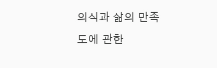의식과 삶의 만족도에 관한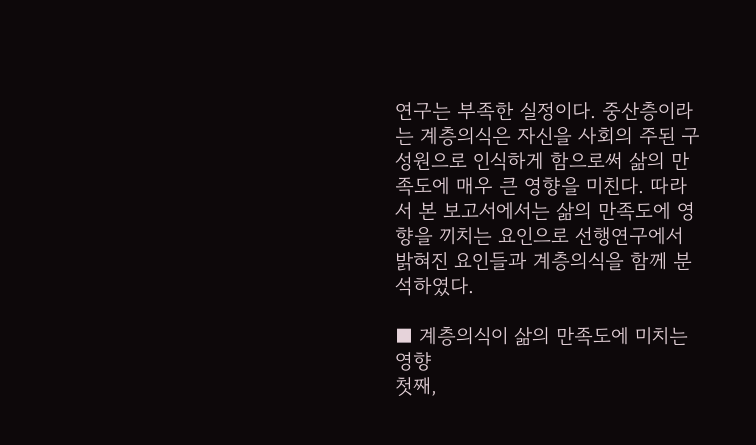연구는 부족한 실정이다. 중산층이라는 계층의식은 자신을 사회의 주된 구성원으로 인식하게 함으로써 삶의 만족도에 매우 큰 영향을 미친다. 따라서 본 보고서에서는 삶의 만족도에 영향을 끼치는 요인으로 선행연구에서 밝혀진 요인들과 계층의식을 함께 분석하였다.

■ 계층의식이 삶의 만족도에 미치는 영향
첫째,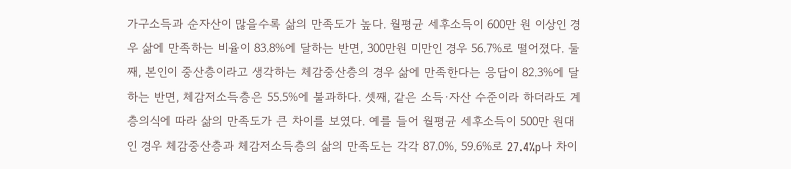가구소득과 순자산이 많을수록 삶의 만족도가 높다. 월평균 세후소득이 600만 원 이상인 경우 삶에 만족하는 비율이 83.8%에 달하는 반면, 300만원 미만인 경우 56.7%로 떨어졌다. 둘째, 본인이 중산층이라고 생각하는 체감중산층의 경우 삶에 만족한다는 응답이 82.3%에 달하는 반면, 체감저소득층은 55.5%에 불과하다. 셋째, 같은 소득·자산 수준이라 하더라도 계층의식에 따라 삶의 만족도가 큰 차이를 보였다. 예를 들어 월평균 세후소득이 500만 원대인 경우 체감중산층과 체감저소득층의 삶의 만족도는 각각 87.0%, 59.6%로 27.4%p나 차이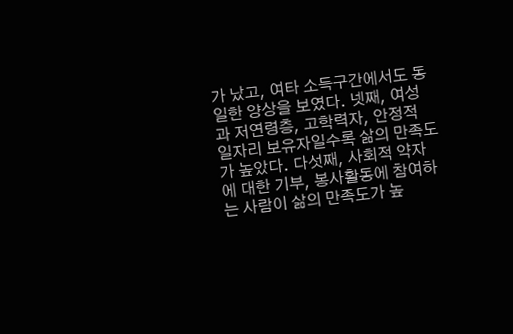가 났고, 여타 소득구간에서도 동일한 양상을 보였다. 넷째, 여성과 저연령층, 고학력자, 안정적 일자리 보유자일수록 삶의 만족도가 높았다. 다섯째, 사회적 약자에 대한 기부, 봉사활동에 참여하는 사람이 삶의 만족도가 높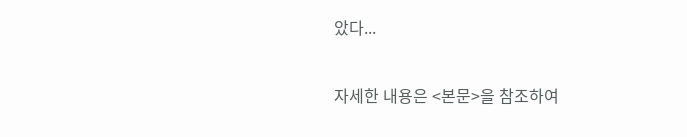았다...


자세한 내용은 <본문>을 참조하여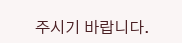주시기 바랍니다.